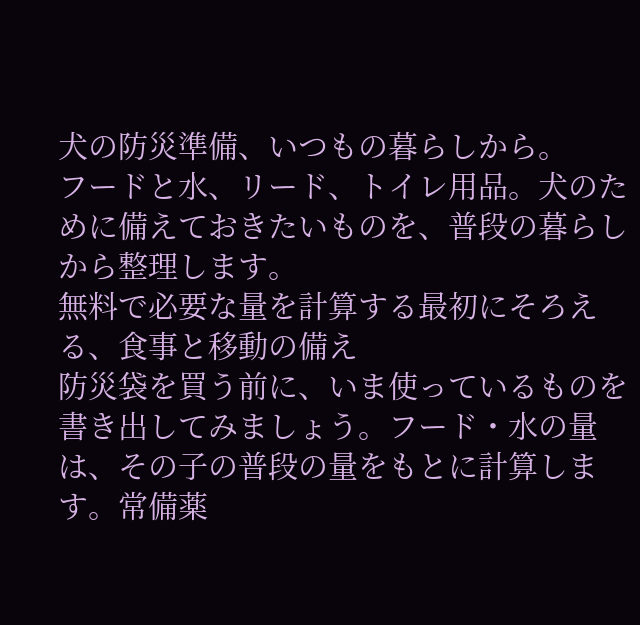犬の防災準備、いつもの暮らしから。
フードと水、リード、トイレ用品。犬のために備えておきたいものを、普段の暮らしから整理します。
無料で必要な量を計算する最初にそろえる、食事と移動の備え
防災袋を買う前に、いま使っているものを書き出してみましょう。フード・水の量は、その子の普段の量をもとに計算します。常備薬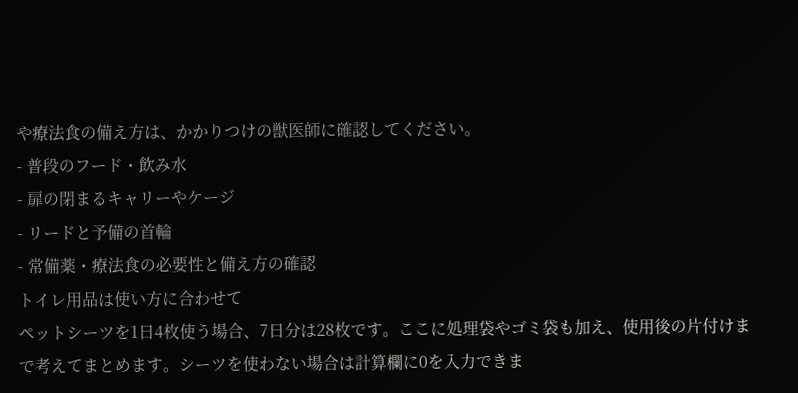や療法食の備え方は、かかりつけの獣医師に確認してください。
- 普段のフード・飲み水
- 扉の閉まるキャリーやケージ
- リードと予備の首輪
- 常備薬・療法食の必要性と備え方の確認
トイレ用品は使い方に合わせて
ペットシーツを1日4枚使う場合、7日分は28枚です。ここに処理袋やゴミ袋も加え、使用後の片付けまで考えてまとめます。シーツを使わない場合は計算欄に0を入力できま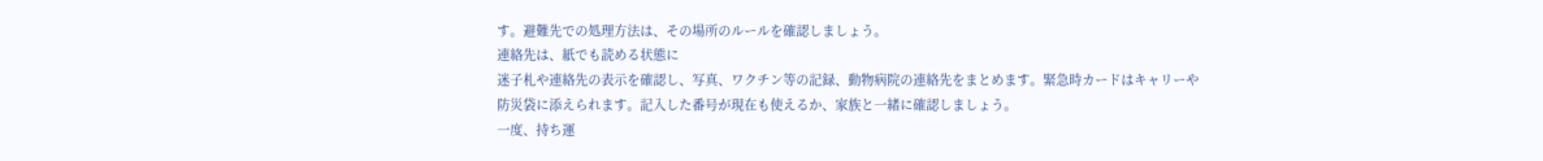す。避難先での処理方法は、その場所のルールを確認しましょう。
連絡先は、紙でも読める状態に
迷子札や連絡先の表示を確認し、写真、ワクチン等の記録、動物病院の連絡先をまとめます。緊急時カードはキャリーや防災袋に添えられます。記入した番号が現在も使えるか、家族と一緒に確認しましょう。
一度、持ち運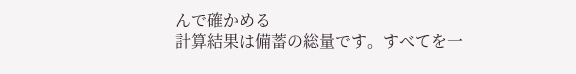んで確かめる
計算結果は備蓄の総量です。すべてを一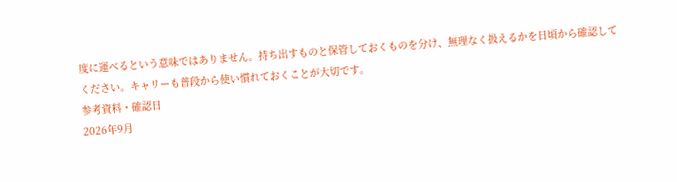度に運べるという意味ではありません。持ち出すものと保管しておくものを分け、無理なく扱えるかを日頃から確認してください。キャリーも普段から使い慣れておくことが大切です。
参考資料・確認日
2026年9月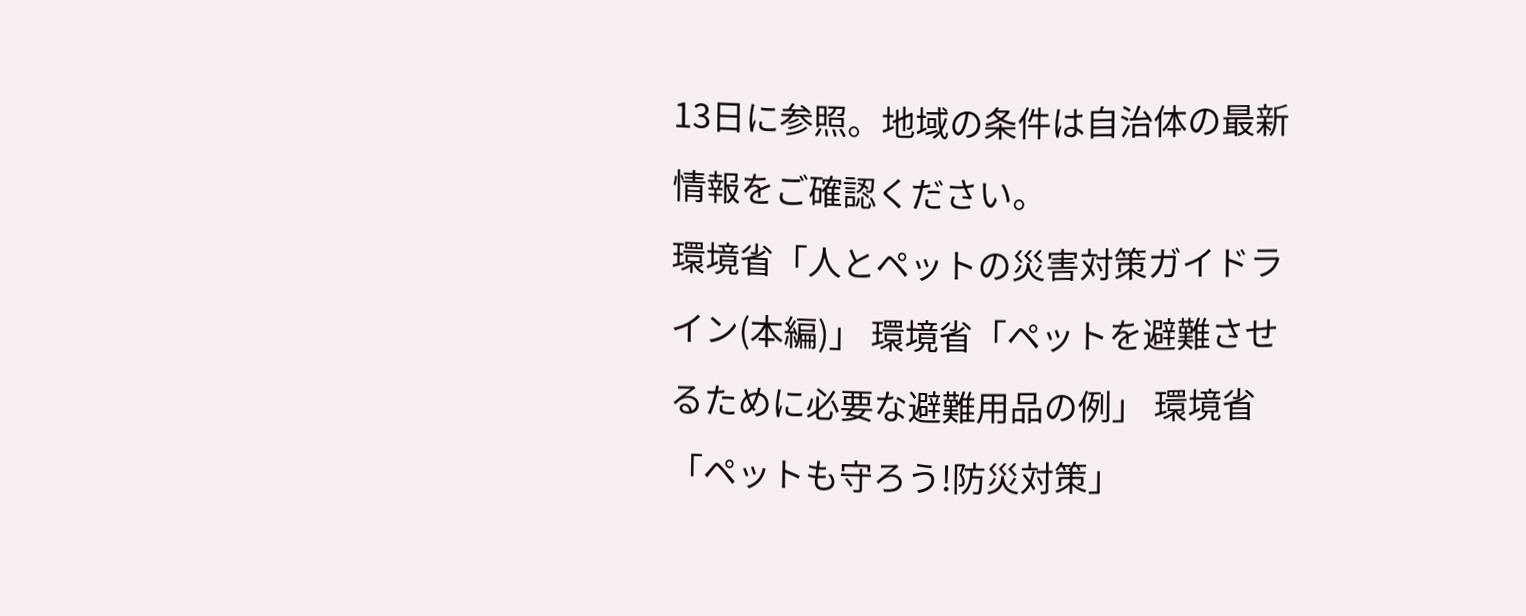13日に参照。地域の条件は自治体の最新情報をご確認ください。
環境省「人とペットの災害対策ガイドライン(本編)」 環境省「ペットを避難させるために必要な避難用品の例」 環境省「ペットも守ろう!防災対策」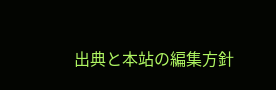出典と本站の編集方針